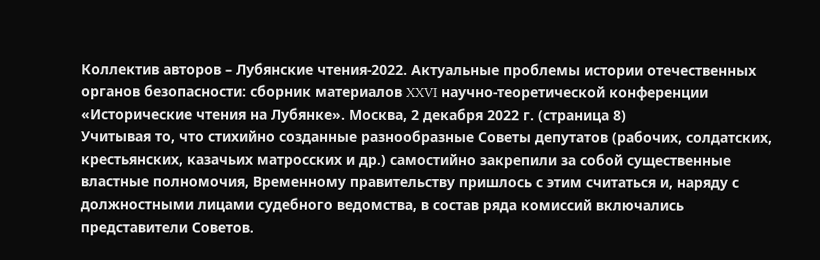Коллектив авторов – Лубянские чтения-2022. Актуальные проблемы истории отечественных органов безопасности: сборник материалов XXVI научно-теоретической конференции «Исторические чтения на Лубянке». Москва, 2 декабря 2022 г. (страница 8)
Учитывая то, что стихийно созданные разнообразные Советы депутатов (рабочих, солдатских, крестьянских, казачьих матросских и др.) самостийно закрепили за собой существенные властные полномочия, Временному правительству пришлось с этим считаться и, наряду с должностными лицами судебного ведомства, в состав ряда комиссий включались представители Советов.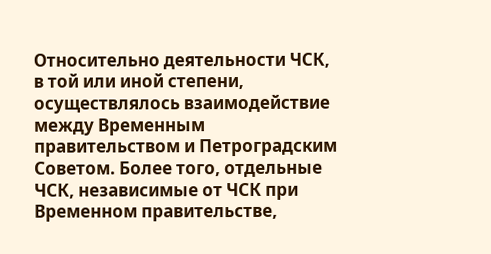Относительно деятельности ЧСК, в той или иной степени, осуществлялось взаимодействие между Временным правительством и Петроградским Советом. Более того, отдельные ЧСК, независимые от ЧСК при Временном правительстве,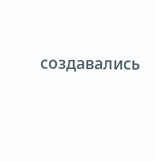создавались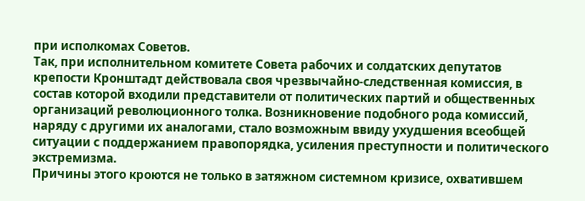при исполкомах Советов.
Так, при исполнительном комитете Совета рабочих и солдатских депутатов крепости Кронштадт действовала своя чрезвычайно-следственная комиссия, в состав которой входили представители от политических партий и общественных организаций революционного толка. Возникновение подобного рода комиссий, наряду с другими их аналогами, стало возможным ввиду ухудшения всеобщей ситуации с поддержанием правопорядка, усиления преступности и политического экстремизма.
Причины этого кроются не только в затяжном системном кризисе, охватившем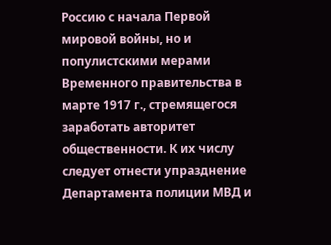Россию с начала Первой мировой войны, но и популистскими мерами Временного правительства в марте 1917 г., стремящегося заработать авторитет общественности. К их числу следует отнести упразднение Департамента полиции МВД и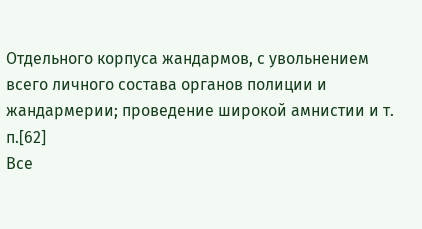Отдельного корпуса жандармов, с увольнением всего личного состава органов полиции и жандармерии; проведение широкой амнистии и т. п.[62]
Все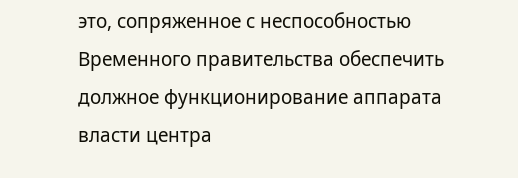это, сопряженное с неспособностью Временного правительства обеспечить должное функционирование аппарата власти центра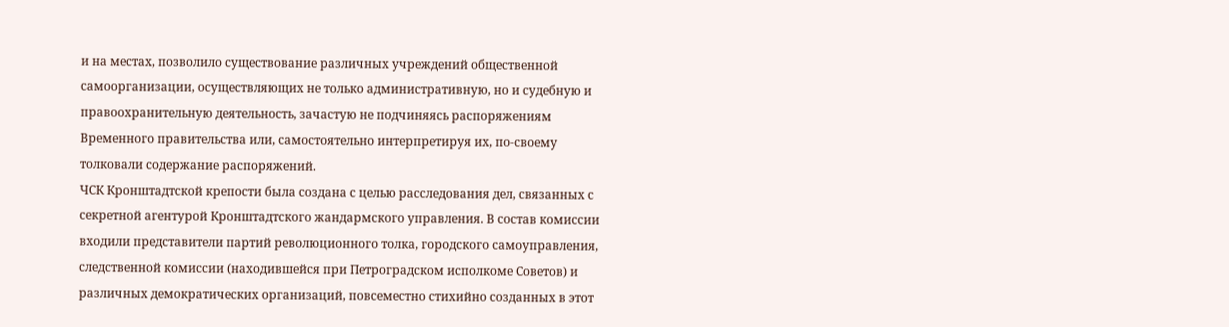и на местах, позволило существование различных учреждений общественной самоорганизации, осуществляющих не только административную, но и судебную и правоохранительную деятельность, зачастую не подчиняясь распоряжениям Временного правительства или, самостоятельно интерпретируя их, по-своему толковали содержание распоряжений.
ЧСК Кронштадтской крепости была создана с целью расследования дел, связанных с секретной агентурой Кронштадтского жандармского управления. В состав комиссии входили представители партий революционного толка, городского самоуправления, следственной комиссии (находившейся при Петроградском исполкоме Советов) и различных демократических организаций, повсеместно стихийно созданных в этот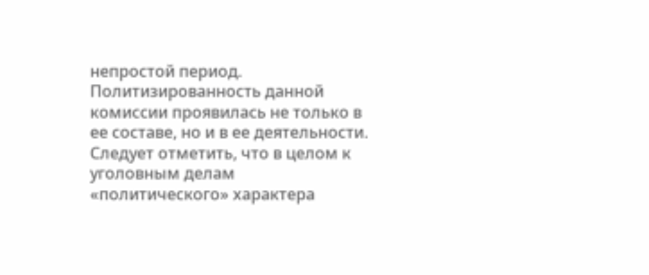непростой период. Политизированность данной комиссии проявилась не только в ее составе, но и в ее деятельности.
Следует отметить, что в целом к уголовным делам «политического» характера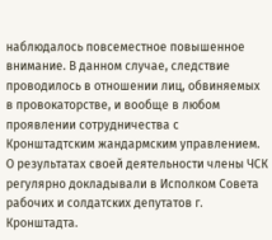наблюдалось повсеместное повышенное внимание. В данном случае, следствие проводилось в отношении лиц, обвиняемых в провокаторстве, и вообще в любом проявлении сотрудничества с Кронштадтским жандармским управлением. О результатах своей деятельности члены ЧСК регулярно докладывали в Исполком Совета рабочих и солдатских депутатов г. Кронштадта.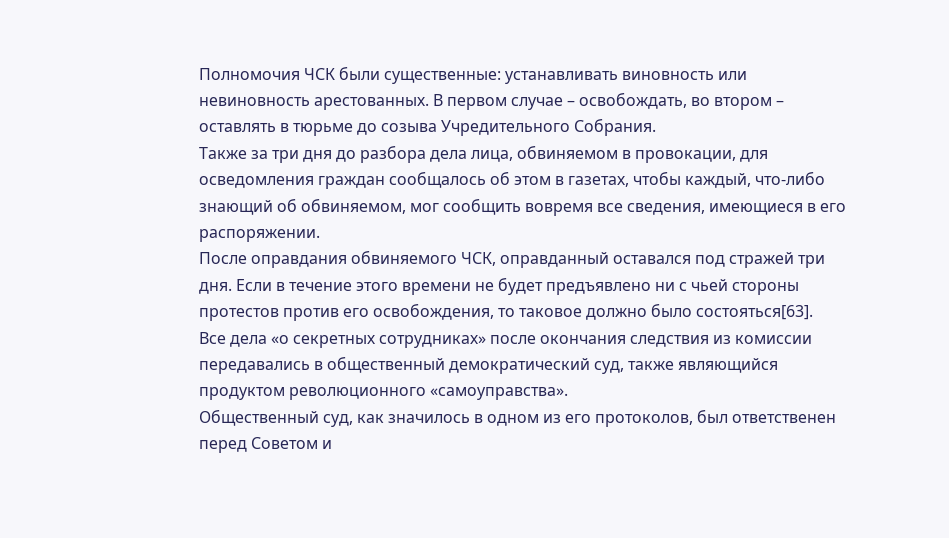Полномочия ЧСК были существенные: устанавливать виновность или невиновность арестованных. В первом случае – освобождать, во втором – оставлять в тюрьме до созыва Учредительного Собрания.
Также за три дня до разбора дела лица, обвиняемом в провокации, для осведомления граждан сообщалось об этом в газетах, чтобы каждый, что-либо знающий об обвиняемом, мог сообщить вовремя все сведения, имеющиеся в его распоряжении.
После оправдания обвиняемого ЧСК, оправданный оставался под стражей три дня. Если в течение этого времени не будет предъявлено ни с чьей стороны протестов против его освобождения, то таковое должно было состояться[63].
Все дела «о секретных сотрудниках» после окончания следствия из комиссии передавались в общественный демократический суд, также являющийся продуктом революционного «самоуправства».
Общественный суд, как значилось в одном из его протоколов, был ответственен перед Советом и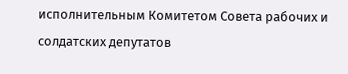исполнительным Комитетом Совета рабочих и солдатских депутатов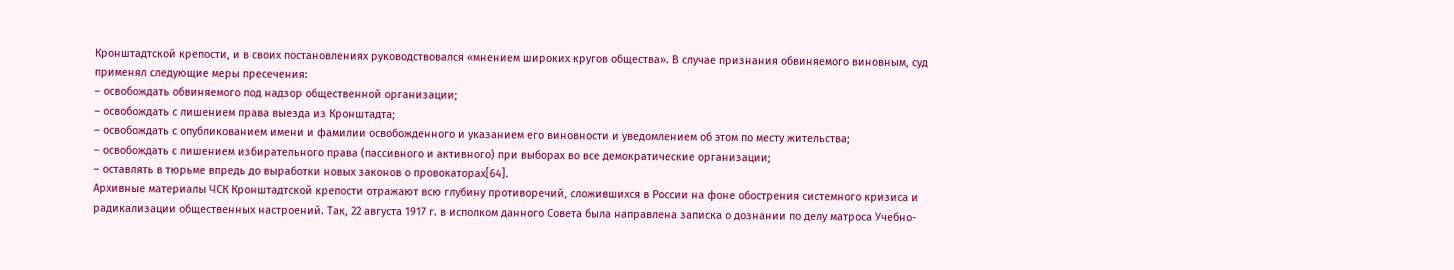Кронштадтской крепости, и в своих постановлениях руководствовался «мнением широких кругов общества». В случае признания обвиняемого виновным, суд применял следующие меры пресечения:
– освобождать обвиняемого под надзор общественной организации;
– освобождать с лишением права выезда из Кронштадта;
– освобождать с опубликованием имени и фамилии освобожденного и указанием его виновности и уведомлением об этом по месту жительства;
– освобождать с лишением избирательного права (пассивного и активного) при выборах во все демократические организации;
– оставлять в тюрьме впредь до выработки новых законов о провокаторах[64].
Архивные материалы ЧСК Кронштадтской крепости отражают всю глубину противоречий, сложившихся в России на фоне обострения системного кризиса и радикализации общественных настроений. Так, 22 августа 1917 г. в исполком данного Совета была направлена записка о дознании по делу матроса Учебно-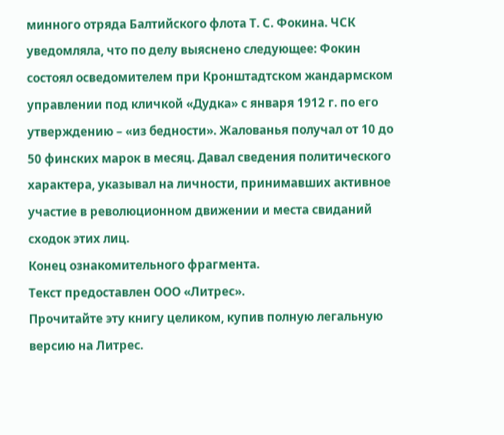минного отряда Балтийского флота Т. С. Фокина. ЧСК уведомляла, что по делу выяснено следующее: Фокин состоял осведомителем при Кронштадтском жандармском управлении под кличкой «Дудка» с января 1912 г. по его утверждению – «из бедности». Жалованья получал от 10 до 50 финских марок в месяц. Давал сведения политического характера, указывал на личности, принимавших активное участие в революционном движении и места свиданий сходок этих лиц.
Конец ознакомительного фрагмента.
Текст предоставлен ООО «Литрес».
Прочитайте эту книгу целиком, купив полную легальную версию на Литрес.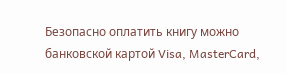Безопасно оплатить книгу можно банковской картой Visa, MasterCard,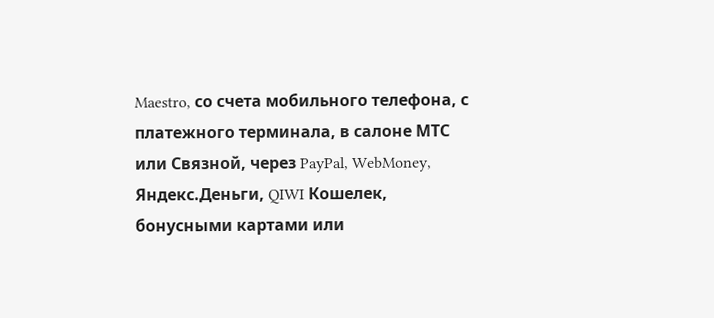Maestro, со счета мобильного телефона, с платежного терминала, в салоне МТС или Связной, через PayPal, WebMoney, Яндекс.Деньги, QIWI Кошелек, бонусными картами или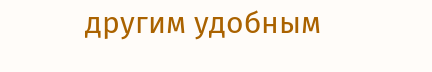другим удобным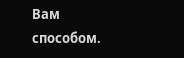Вам способом.